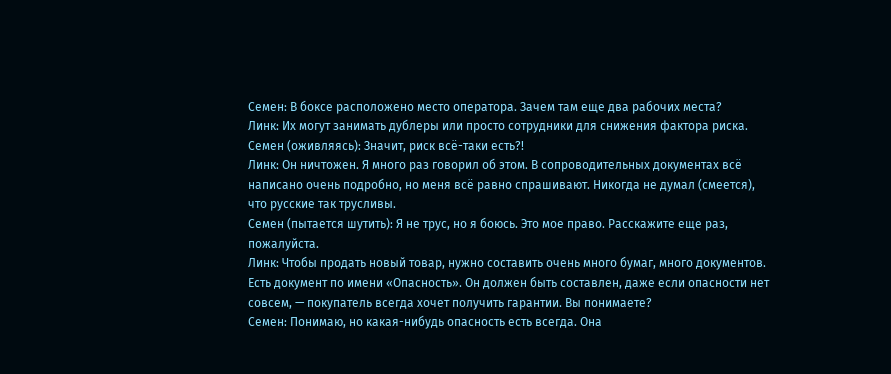Семен: В боксе расположено место оператора. Зачем там еще два рабочих места?
Линк: Их могут занимать дублеры или просто сотрудники для снижения фактора риска.
Семен (оживляясь): Значит, риск всё-таки есть?!
Линк: Он ничтожен. Я много раз говорил об этом. В сопроводительных документах всё написано очень подробно, но меня всё равно спрашивают. Никогда не думал (смеется), что русские так трусливы.
Семен (пытается шутить): Я не трус, но я боюсь. Это мое право. Расскажите еще раз, пожалуйста.
Линк: Чтобы продать новый товар, нужно составить очень много бумаг, много документов. Есть документ по имени «Опасность». Он должен быть составлен, даже если опасности нет совсем, — покупатель всегда хочет получить гарантии. Вы понимаете?
Семен: Понимаю, но какая-нибудь опасность есть всегда. Она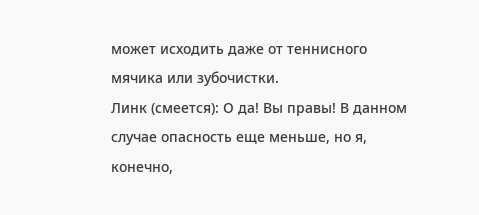может исходить даже от теннисного мячика или зубочистки.
Линк (смеется): О да! Вы правы! В данном случае опасность еще меньше, но я, конечно,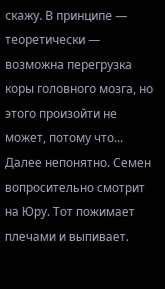скажу. В принципе — теоретически — возможна перегрузка коры головного мозга, но этого произойти не может, потому что...
Далее непонятно. Семен вопросительно смотрит на Юру. Тот пожимает плечами и выпивает.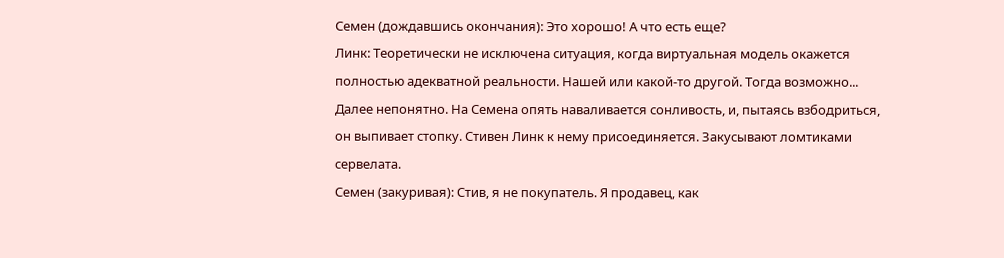Семен (дождавшись окончания): Это хорошо! А что есть еще?
Линк: Теоретически не исключена ситуация, когда виртуальная модель окажется полностью адекватной реальности. Нашей или какой-то другой. Тогда возможно...
Далее непонятно. На Семена опять наваливается сонливость, и, пытаясь взбодриться, он выпивает стопку. Стивен Линк к нему присоединяется. Закусывают ломтиками сервелата.
Семен (закуривая): Стив, я не покупатель. Я продавец, как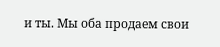и ты. Мы оба продаем свои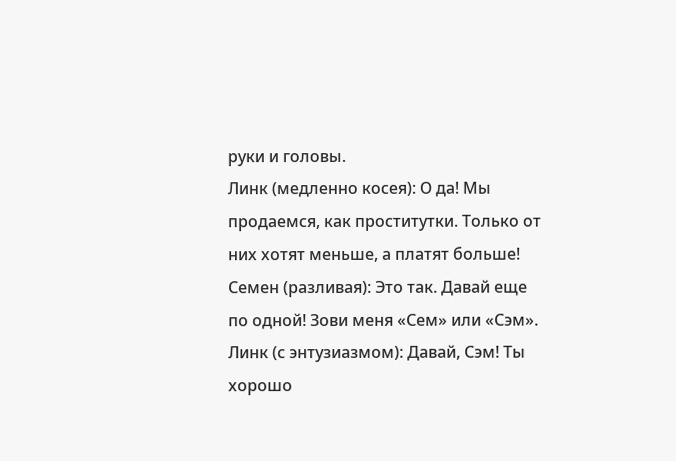руки и головы.
Линк (медленно косея): О да! Мы продаемся, как проститутки. Только от них хотят меньше, а платят больше!
Семен (разливая): Это так. Давай еще по одной! Зови меня «Сем» или «Сэм».
Линк (с энтузиазмом): Давай, Сэм! Ты хорошо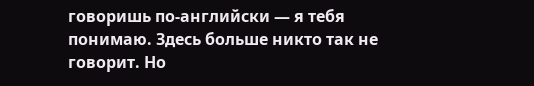говоришь по-английски — я тебя понимаю. Здесь больше никто так не говорит. Но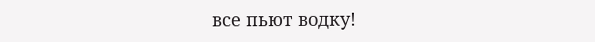все пьют водку!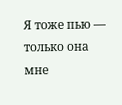Я тоже пью — только она мне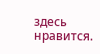здесь нравится.